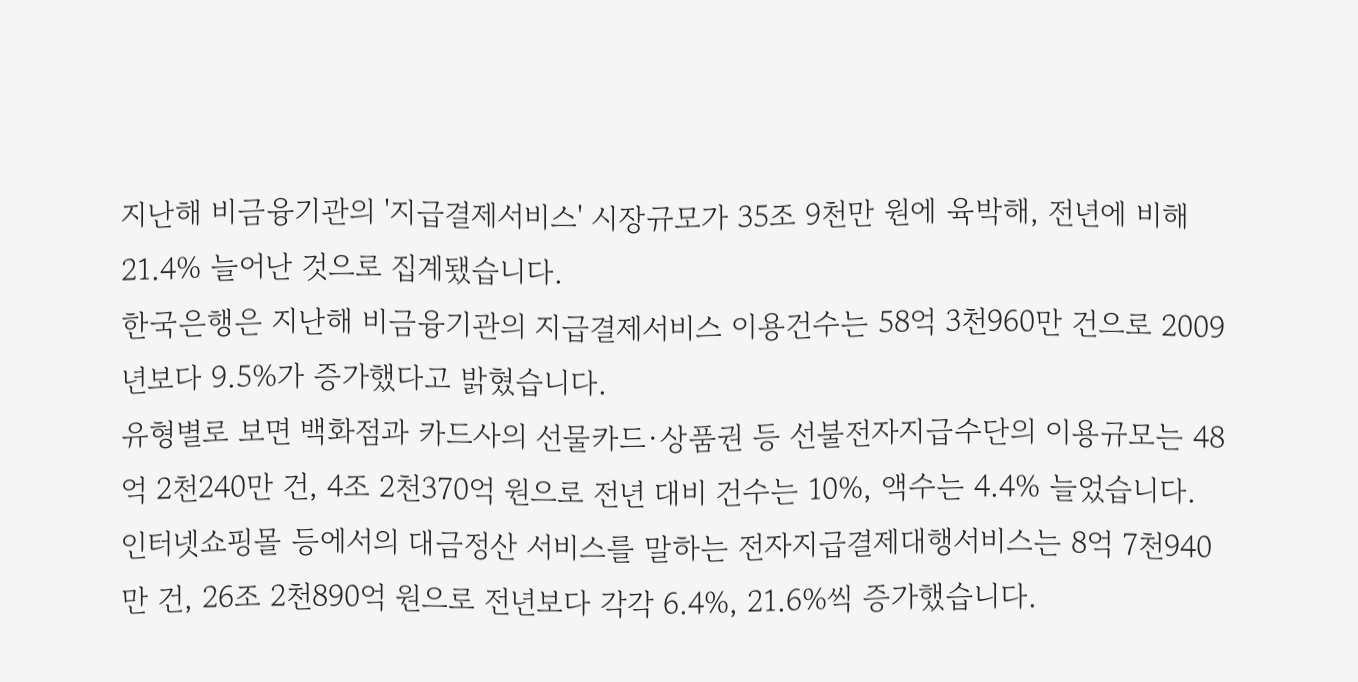지난해 비금융기관의 '지급결제서비스' 시장규모가 35조 9천만 원에 육박해, 전년에 비해 21.4% 늘어난 것으로 집계됐습니다.
한국은행은 지난해 비금융기관의 지급결제서비스 이용건수는 58억 3천960만 건으로 2009년보다 9.5%가 증가했다고 밝혔습니다.
유형별로 보면 백화점과 카드사의 선물카드·상품권 등 선불전자지급수단의 이용규모는 48억 2천240만 건, 4조 2천370억 원으로 전년 대비 건수는 10%, 액수는 4.4% 늘었습니다.
인터넷쇼핑몰 등에서의 대금정산 서비스를 말하는 전자지급결제대행서비스는 8억 7천940만 건, 26조 2천890억 원으로 전년보다 각각 6.4%, 21.6%씩 증가했습니다.